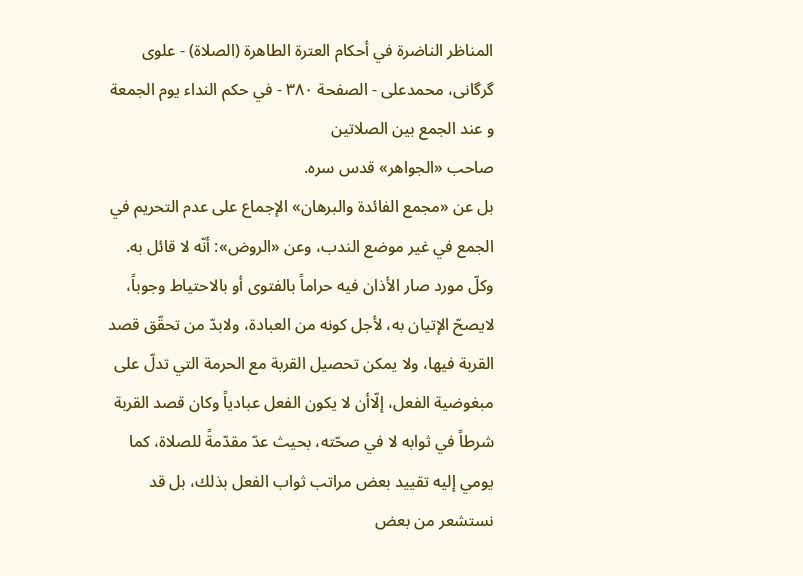المناظر الناضرة في أحکام العترة الطاهرة (الصلاة) - علوی گرگانی، محمدعلی - الصفحة ٣٨٠ - في حكم النداء يوم الجمعة و عند الجمع بين الصلاتين
صاحب «الجواهر» قدس سره.
بل عن «مجمع الفائدة والبرهان» الإجماع على عدم التحريم في الجمع في غير موضع الندب، وعن «الروض»: أنّه لا قائل به.
وكلّ مورد صار الأذان فيه حراماً بالفتوى أو بالاحتياط وجوباً، لايصحّ الإتيان به، لأجل كونه من العبادة، ولابدّ من تحقّق قصد القربة فيها، ولا يمكن تحصيل القربة مع الحرمة التي تدلّ على مبغوضية الفعل، إلّاأن لا يكون الفعل عبادياً وكان قصد القربة شرطاً في ثوابه لا في صحّته، بحيث عدّ مقدّمةً للصلاة، كما يومي إليه تقييد بعض مراتب ثواب الفعل بذلك، بل قد نستشعر من بعض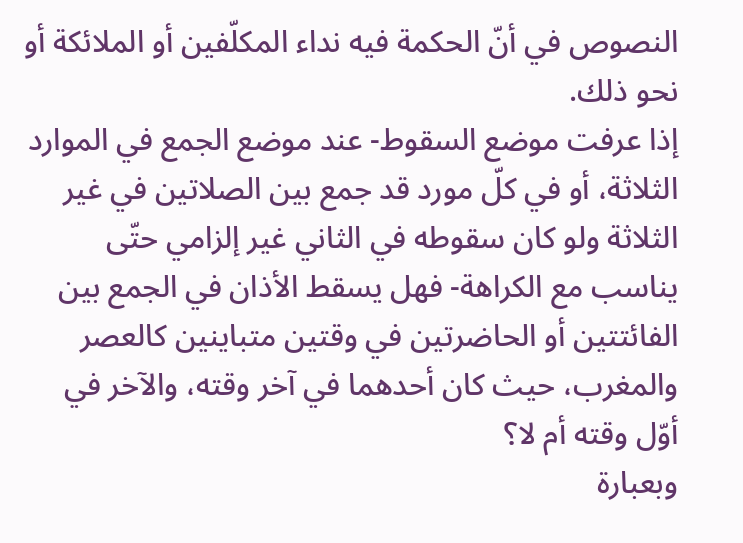النصوص في أنّ الحكمة فيه نداء المكلّفين أو الملائكة أو نحو ذلك.
إذا عرفت موضع السقوط- عند موضع الجمع في الموارد الثلاثة، أو في كلّ مورد قد جمع بين الصلاتين في غير الثلاثة ولو كان سقوطه في الثاني غير إلزامي حتّى يناسب مع الكراهة- فهل يسقط الأذان في الجمع بين الفائتتين أو الحاضرتين في وقتين متباينين كالعصر والمغرب، حيث كان أحدهما في آخر وقته، والآخر في أوّل وقته أم لا؟
وبعبارة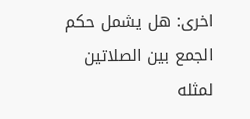اخرى: هل يشمل حكم الجمع بين الصلاتين لمثله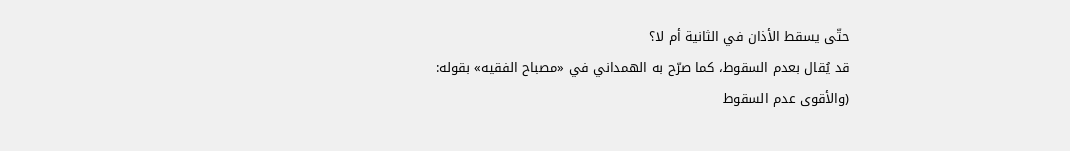حتّى يسقط الأذان في الثانية أم لا؟
قد يُقال بعدم السقوط، كما صرّح به الهمداني في «مصباح الفقيه» بقوله:
(والأقوى عدم السقوط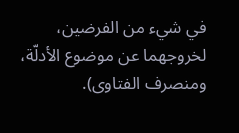في شيء من الفرضين، لخروجهما عن موضوع الأدلّة، ومنصرف الفتاوى).